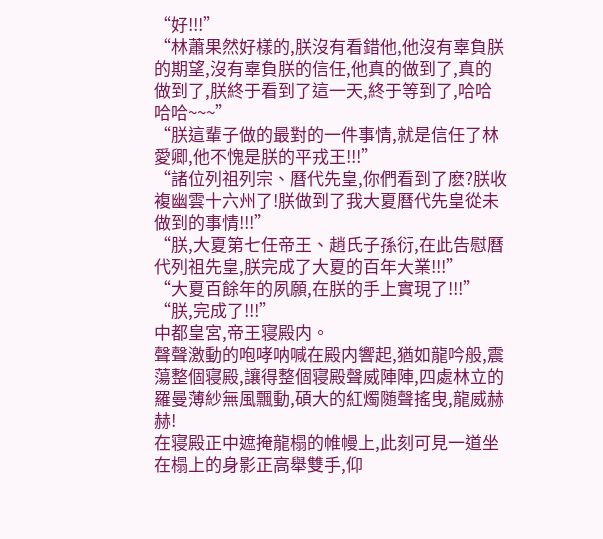“好!!!”
“林蕭果然好樣的,朕沒有看錯他,他沒有辜負朕的期望,沒有辜負朕的信任,他真的做到了,真的做到了,朕終于看到了這一天,終于等到了,哈哈哈哈~~~”
“朕這輩子做的最對的一件事情,就是信任了林愛卿,他不愧是朕的平戎王!!!”
“諸位列祖列宗、曆代先皇,你們看到了麽?朕收複幽雲十六州了!朕做到了我大夏曆代先皇從未做到的事情!!!”
“朕,大夏第七任帝王、趙氏子孫衍,在此告慰曆代列祖先皇,朕完成了大夏的百年大業!!!”
“大夏百餘年的夙願,在朕的手上實現了!!!”
“朕,完成了!!!”
中都皇宮,帝王寝殿内。
聲聲激動的咆哮呐喊在殿内響起,猶如龍吟般,震蕩整個寝殿,讓得整個寝殿聲威陣陣,四處林立的羅曼薄紗無風飄動,碩大的紅燭随聲搖曳,龍威赫赫!
在寝殿正中遮掩龍榻的帷幔上,此刻可見一道坐在榻上的身影正高舉雙手,仰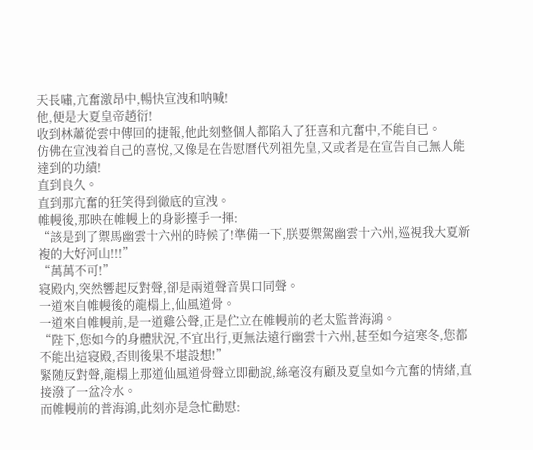天長嘯,亢奮激昂中,暢快宣洩和呐喊!
他,便是大夏皇帝趙衍!
收到林蕭從雲中傳回的捷報,他此刻整個人都陷入了狂喜和亢奮中,不能自已。
仿佛在宣洩着自己的喜悅,又像是在告慰曆代列祖先皇,又或者是在宣告自己無人能達到的功績!
直到良久。
直到那亢奮的狂笑得到徹底的宣洩。
帷幔後,那映在帷幔上的身影擡手一揮:
“該是到了禦馬幽雲十六州的時候了!準備一下,朕要禦駕幽雲十六州,巡視我大夏新複的大好河山!!!”
“萬萬不可!”
寝殿内,突然響起反對聲,卻是兩道聲音異口同聲。
一道來自帷幔後的龍榻上,仙風道骨。
一道來自帷幔前,是一道雞公聲,正是伫立在帷幔前的老太監普海鴻。
“陛下,您如今的身體狀況,不宜出行,更無法遠行幽雲十六州,甚至如今這寒冬,您都不能出這寝殿,否則後果不堪設想!”
緊随反對聲,龍榻上那道仙風道骨聲立即勸說,絲毫沒有顧及夏皇如今亢奮的情緒,直接潑了一盆冷水。
而帷幔前的普海鴻,此刻亦是急忙勸慰: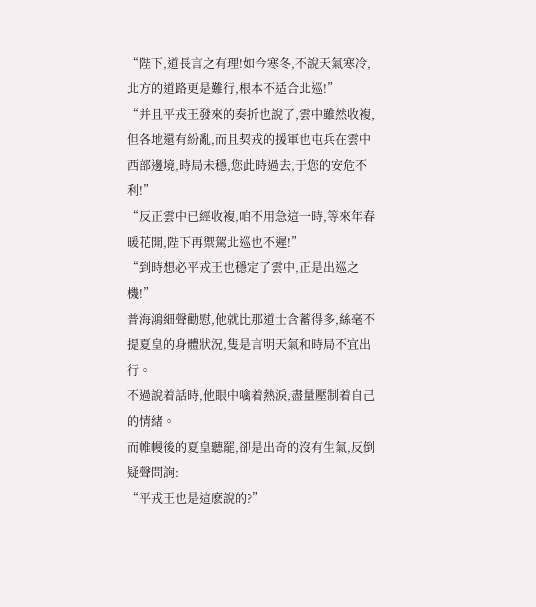“陛下,道長言之有理!如今寒冬,不說天氣寒冷,北方的道路更是難行,根本不适合北巡!”
“并且平戎王發來的奏折也說了,雲中雖然收複,但各地還有紛亂,而且契戎的援軍也屯兵在雲中西部邊境,時局未穩,您此時過去,于您的安危不利!”
“反正雲中已經收複,咱不用急這一時,等來年春暖花開,陛下再禦駕北巡也不遲!”
“到時想必平戎王也穩定了雲中,正是出巡之機!”
普海鴻細聲勸慰,他就比那道士含蓄得多,絲毫不提夏皇的身體狀況,隻是言明天氣和時局不宜出行。
不過說着話時,他眼中噙着熱淚,盡量壓制着自己的情緒。
而帷幔後的夏皇聽罷,卻是出奇的沒有生氣,反倒疑聲問詢:
“平戎王也是這麽說的?”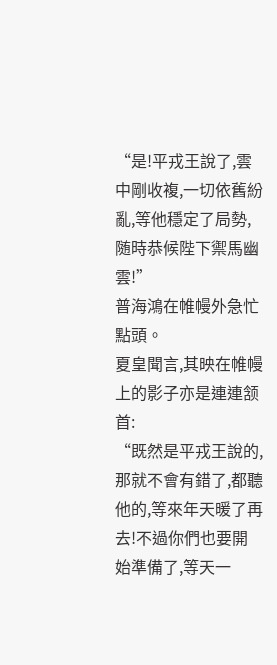“是!平戎王說了,雲中剛收複,一切依舊紛亂,等他穩定了局勢,随時恭候陛下禦馬幽雲!”
普海鴻在帷幔外急忙點頭。
夏皇聞言,其映在帷幔上的影子亦是連連颔首:
“既然是平戎王說的,那就不會有錯了,都聽他的,等來年天暖了再去!不過你們也要開始準備了,等天一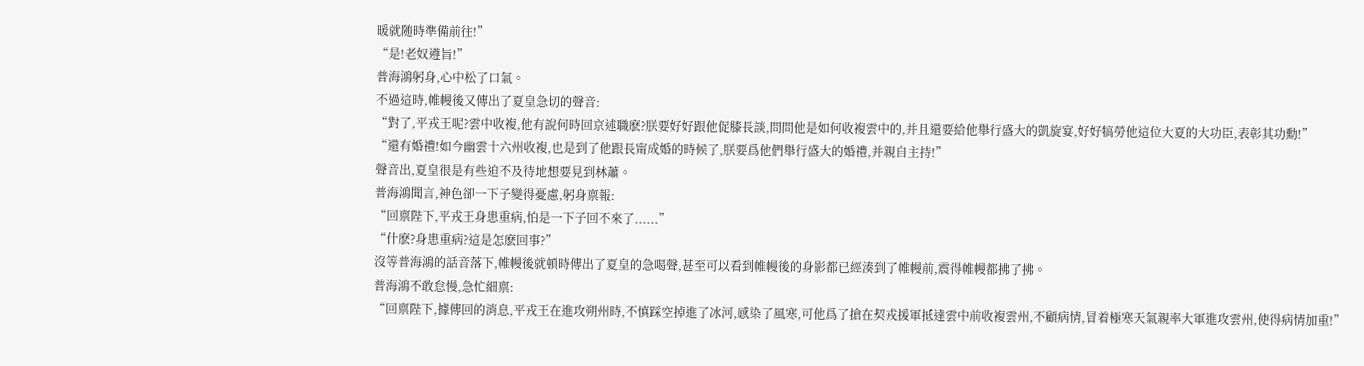暖就随時準備前往!”
“是!老奴遵旨!”
普海鴻躬身,心中松了口氣。
不過這時,帷幔後又傳出了夏皇急切的聲音:
“對了,平戎王呢?雲中收複,他有說何時回京述職麽?朕要好好跟他促膝長談,問問他是如何收複雲中的,并且還要給他舉行盛大的凱旋宴,好好犒勞他這位大夏的大功臣,表彰其功勳!”
“還有婚禮!如今幽雲十六州收複,也是到了他跟長甯成婚的時候了,朕要爲他們舉行盛大的婚禮,并親自主持!”
聲音出,夏皇很是有些迫不及待地想要見到林蕭。
普海鴻聞言,神色卻一下子變得憂慮,躬身禀報:
“回禀陛下,平戎王身患重病,怕是一下子回不來了......”
“什麽?身患重病?這是怎麽回事?”
沒等普海鴻的話音落下,帷幔後就頓時傳出了夏皇的急喝聲,甚至可以看到帷幔後的身影都已經湊到了帷幔前,震得帷幔都拂了拂。
普海鴻不敢怠慢,急忙細禀:
“回禀陛下,據傳回的消息,平戎王在進攻朔州時,不慎踩空掉進了冰河,感染了風寒,可他爲了搶在契戎援軍抵達雲中前收複雲州,不顧病情,冒着極寒天氣親率大軍進攻雲州,使得病情加重!”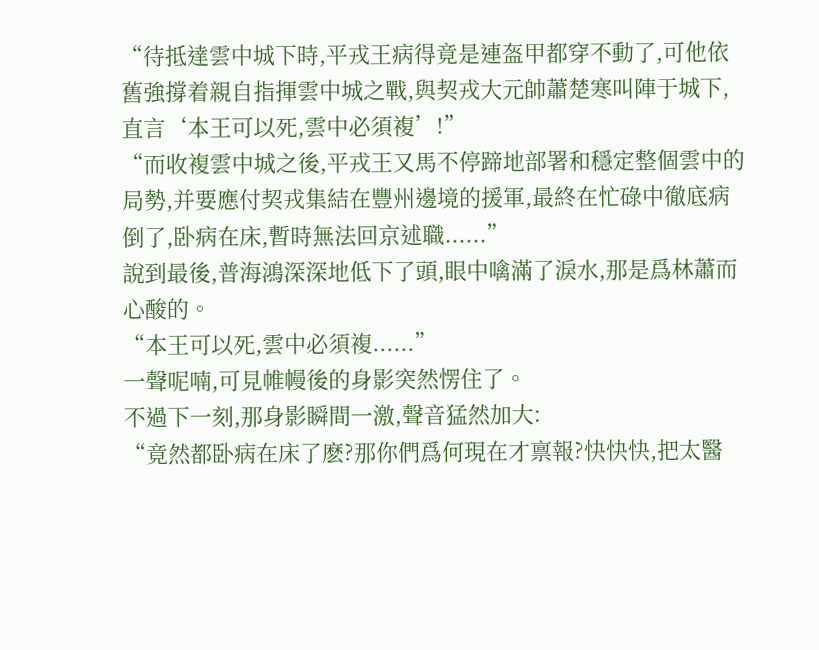“待抵達雲中城下時,平戎王病得竟是連盔甲都穿不動了,可他依舊強撐着親自指揮雲中城之戰,與契戎大元帥蕭楚寒叫陣于城下,直言‘本王可以死,雲中必須複’!”
“而收複雲中城之後,平戎王又馬不停蹄地部署和穩定整個雲中的局勢,并要應付契戎集結在豐州邊境的援軍,最終在忙碌中徹底病倒了,卧病在床,暫時無法回京述職......”
說到最後,普海鴻深深地低下了頭,眼中噙滿了淚水,那是爲林蕭而心酸的。
“本王可以死,雲中必須複......”
一聲呢喃,可見帷幔後的身影突然愣住了。
不過下一刻,那身影瞬間一激,聲音猛然加大:
“竟然都卧病在床了麽?那你們爲何現在才禀報?快快快,把太醫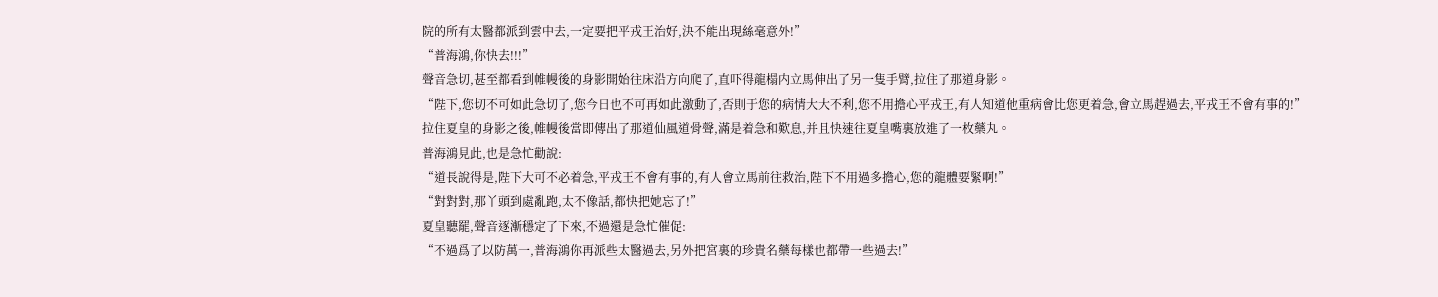院的所有太醫都派到雲中去,一定要把平戎王治好,決不能出現絲毫意外!”
“普海鴻,你快去!!!”
聲音急切,甚至都看到帷幔後的身影開始往床沿方向爬了,直吓得龍榻内立馬伸出了另一隻手臂,拉住了那道身影。
“陛下,您切不可如此急切了,您今日也不可再如此激動了,否則于您的病情大大不利,您不用擔心平戎王,有人知道他重病會比您更着急,會立馬趕過去,平戎王不會有事的!”
拉住夏皇的身影之後,帷幔後當即傳出了那道仙風道骨聲,滿是着急和歎息,并且快速往夏皇嘴裏放進了一枚藥丸。
普海鴻見此,也是急忙勸說:
“道長說得是,陛下大可不必着急,平戎王不會有事的,有人會立馬前往救治,陛下不用過多擔心,您的龍體要緊啊!”
“對對對,那丫頭到處亂跑,太不像話,都快把她忘了!”
夏皇聽罷,聲音逐漸穩定了下來,不過還是急忙催促:
“不過爲了以防萬一,普海鴻你再派些太醫過去,另外把宮裏的珍貴名藥每樣也都帶一些過去!”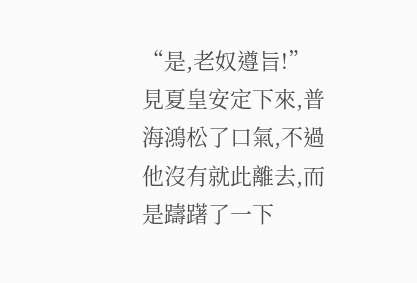“是,老奴遵旨!”
見夏皇安定下來,普海鴻松了口氣,不過他沒有就此離去,而是躊躇了一下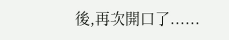後,再次開口了......